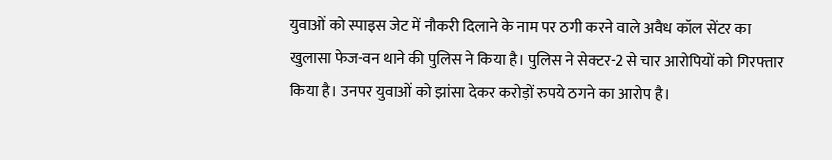युवाओं को स्पाइस जेट में नौकरी दिलाने के नाम पर ठगी करने वाले अवैध कॉल सेंटर का खुलासा फेज-वन थाने की पुलिस ने किया है। पुलिस ने सेक्टर-2 से चार आरोपियों को गिरफ्तार किया है। उनपर युवाओं को झांसा देकर करोड़ों रुपये ठगने का आरोप है।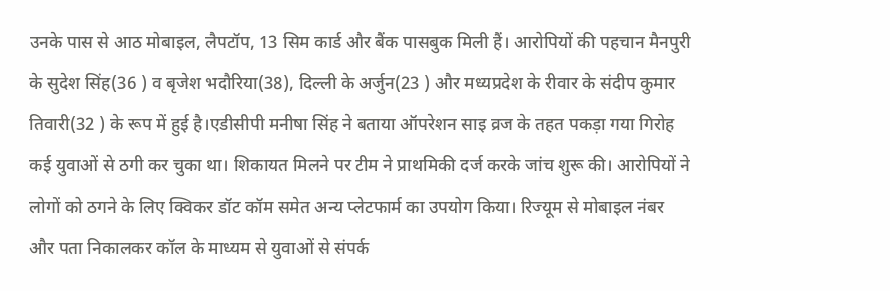उनके पास से आठ मोबाइल, लैपटॉप, 13 सिम कार्ड और बैंक पासबुक मिली हैं। आरोपियों की पहचान मैनपुरी के सुदेश सिंह(36 ) व बृजेश भदौरिया(38), दिल्ली के अर्जुन(23 ) और मध्यप्रदेश के रीवार के संदीप कुमार तिवारी(32 ) के रूप में हुई है।एडीसीपी मनीषा सिंह ने बताया ऑपरेशन साइ व्रज के तहत पकड़ा गया गिरोह कई युवाओं से ठगी कर चुका था। शिकायत मिलने पर टीम ने प्राथमिकी दर्ज करके जांच शुरू की। आरोपियों ने लोगों को ठगने के लिए क्विकर डॉट कॉम समेत अन्य प्लेटफार्म का उपयोग किया। रिज्यूम से मोबाइल नंबर और पता निकालकर कॉल के माध्यम से युवाओं से संपर्क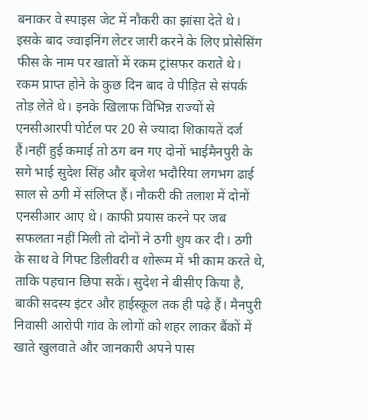बनाकर वे स्पाइस जेट में नौकरी का झांसा देते थे।
इसके बाद ज्वाइनिंग लेटर जारी करने के लिए प्रोसेसिंग फीस के नाम पर खातों में रकम ट्रांसफर कराते थे। रकम प्राप्त होने के कुछ दिन बाद वे पीड़ित से संपर्क तोड़ लेते थे। इनके खिलाफ विभिन्न राज्यों से एनसीआरपी पोर्टल पर 20 से ज्यादा शिकायतें दर्ज हैं।नहीं हुई कमाई तो ठग बन गए दोनों भाईमैनपुरी के सगे भाई सुदेश सिंह और बृजेश भदौरिया लगभग ढाई साल से ठगी में संलिप्त हैं। नौकरी की तलाश में दोनों एनसीआर आए थे। काफी प्रयास करने पर जब सफलता नहीं मिली तो दोनों ने ठगी शुय कर दी। ठगी के साथ वे गिफ्ट डिलीवरी व शोरूम में भी काम करते थे, ताकि पहचान छिपा सकें। सुदेश ने बीसीए किया है, बाकी सदस्य इंटर और हाईस्कूल तक ही पढ़े हैं। मैनपुरी निवासी आरोपी गांव के लोगों को शहर लाकर बैंकों में खाते खुलवाते और जानकारी अपने पास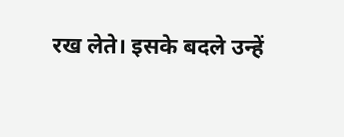रख लेते। इसके बदले उन्हें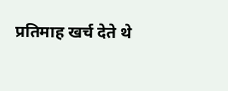प्रतिमाह खर्च देते थे